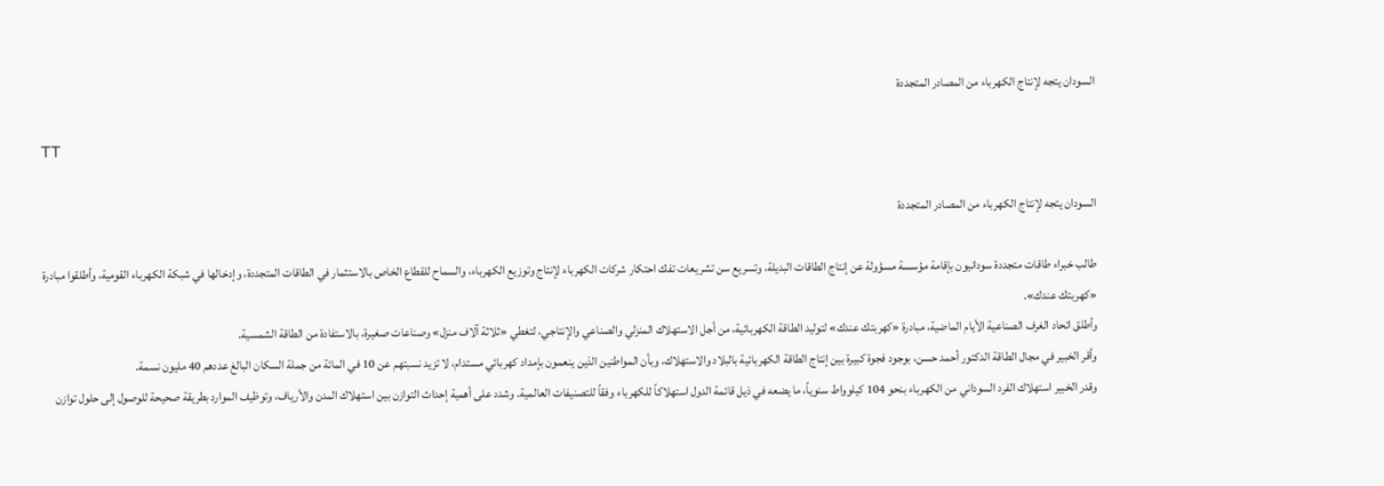السودان يتجه لإنتاج الكهرباء من المصادر المتجددة

TT

السودان يتجه لإنتاج الكهرباء من المصادر المتجددة

طالب خبراء طاقات متجددة سودانيون بإقامة مؤسسة مسؤولة عن إنتاج الطاقات البديلة، وتسريع سن تشريعات تفك احتكار شركات الكهرباء لإنتاج وتوزيع الكهرباء، والسماح للقطاع الخاص بالاستثمار في الطاقات المتجددة، وإدخالها في شبكة الكهرباء القومية، وأطلقوا مبادرة «كهربتك عندك».
وأطلق اتحاد الغرف الصناعية الأيام الماضية، مبادرة «كهربتك عندك» لتوليد الطاقة الكهربائية، من أجل الاستهلاك المنزلي والصناعي والإنتاجي، لتغطي «ثلاثة آلاف منزل» وصناعات صغيرة، بالاستفادة من الطاقة الشمسية.
وأقر الخبير في مجال الطاقة الدكتور أحمد حسن، بوجود فجوة كبيرة بين إنتاج الطاقة الكهربائية بالبلاد والاستهلاك، وبأن المواطنين الذين ينعمون بإمداد كهربائي مستدام، لا تزيد نسبتهم عن 10 في المائة من جملة السكان البالغ عددهم 40 مليون نسمة.
وقدر الخبير استهلاك الفرد السوداني من الكهرباء بنحو 104 كيلوواط سنوياً، ما يضعه في ذيل قائمة الدول استهلاكاً للكهرباء وفقاً للتصنيفات العالمية. وشدد على أهمية إحداث التوازن بين استهلاك المدن والأرياف، وتوظيف الموارد بطريقة صحيحة للوصول إلى حلول توازن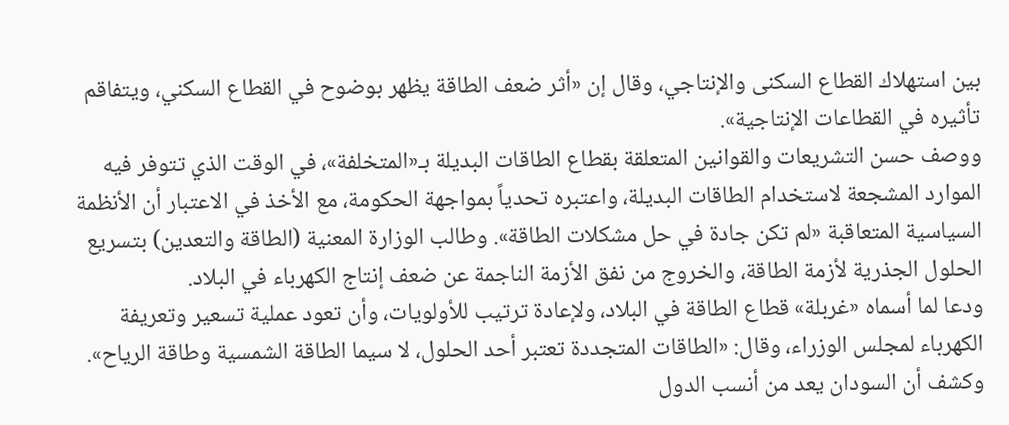بين استهلاك القطاع السكنى والإنتاجي، وقال إن «أثر ضعف الطاقة يظهر بوضوح في القطاع السكني، ويتفاقم تأثيره في القطاعات الإنتاجية».
ووصف حسن التشريعات والقوانين المتعلقة بقطاع الطاقات البديلة بـ«المتخلفة»، في الوقت الذي تتوفر فيه الموارد المشجعة لاستخدام الطاقات البديلة، واعتبره تحدياً بمواجهة الحكومة، مع الأخذ في الاعتبار أن الأنظمة السياسية المتعاقبة «لم تكن جادة في حل مشكلات الطاقة». وطالب الوزارة المعنية (الطاقة والتعدين) بتسريع الحلول الجذرية لأزمة الطاقة، والخروج من نفق الأزمة الناجمة عن ضعف إنتاج الكهرباء في البلاد.
ودعا لما أسماه «غربلة» قطاع الطاقة في البلاد، ولإعادة ترتيب للأولويات، وأن تعود عملية تسعير وتعريفة الكهرباء لمجلس الوزراء، وقال: «الطاقات المتجددة تعتبر أحد الحلول، لا سيما الطاقة الشمسية وطاقة الرياح». وكشف أن السودان يعد من أنسب الدول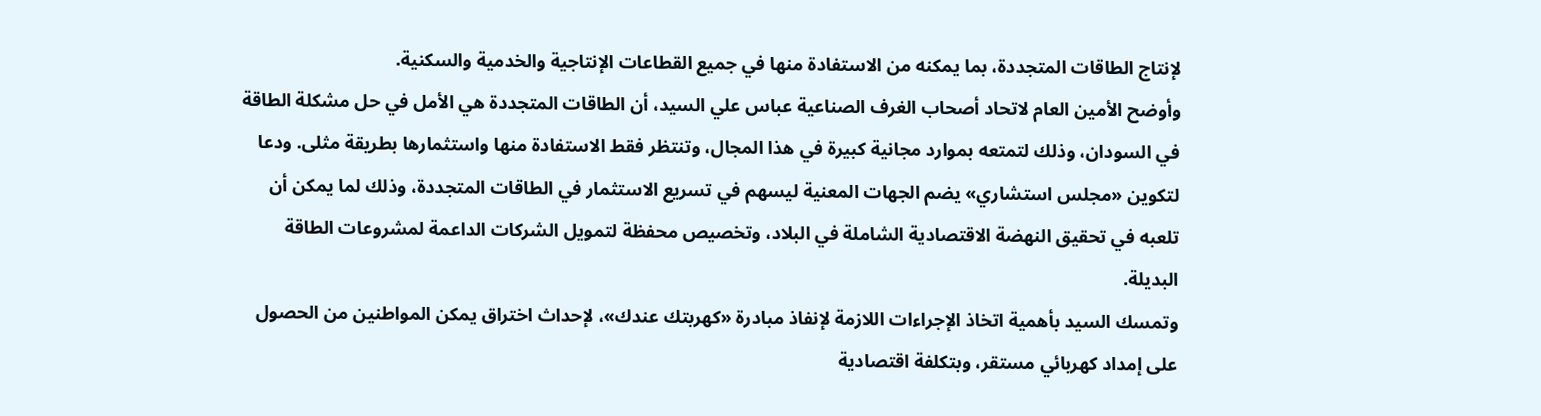لإنتاج الطاقات المتجددة، بما يمكنه من الاستفادة منها في جميع القطاعات الإنتاجية والخدمية والسكنية.
وأوضح الأمين العام لاتحاد أصحاب الغرف الصناعية عباس علي السيد، أن الطاقات المتجددة هي الأمل في حل مشكلة الطاقة في السودان، وذلك لتمتعه بموارد مجانية كبيرة في هذا المجال، وتنتظر فقط الاستفادة منها واستثمارها بطريقة مثلى. ودعا لتكوين «مجلس استشاري» يضم الجهات المعنية ليسهم في تسريع الاستثمار في الطاقات المتجددة، وذلك لما يمكن أن تلعبه في تحقيق النهضة الاقتصادية الشاملة في البلاد، وتخصيص محفظة لتمويل الشركات الداعمة لمشروعات الطاقة البديلة.
وتمسك السيد بأهمية اتخاذ الإجراءات اللازمة لإنفاذ مبادرة «كهربتك عندك»، لإحداث اختراق يمكن المواطنين من الحصول على إمداد كهربائي مستقر، وبتكلفة اقتصادية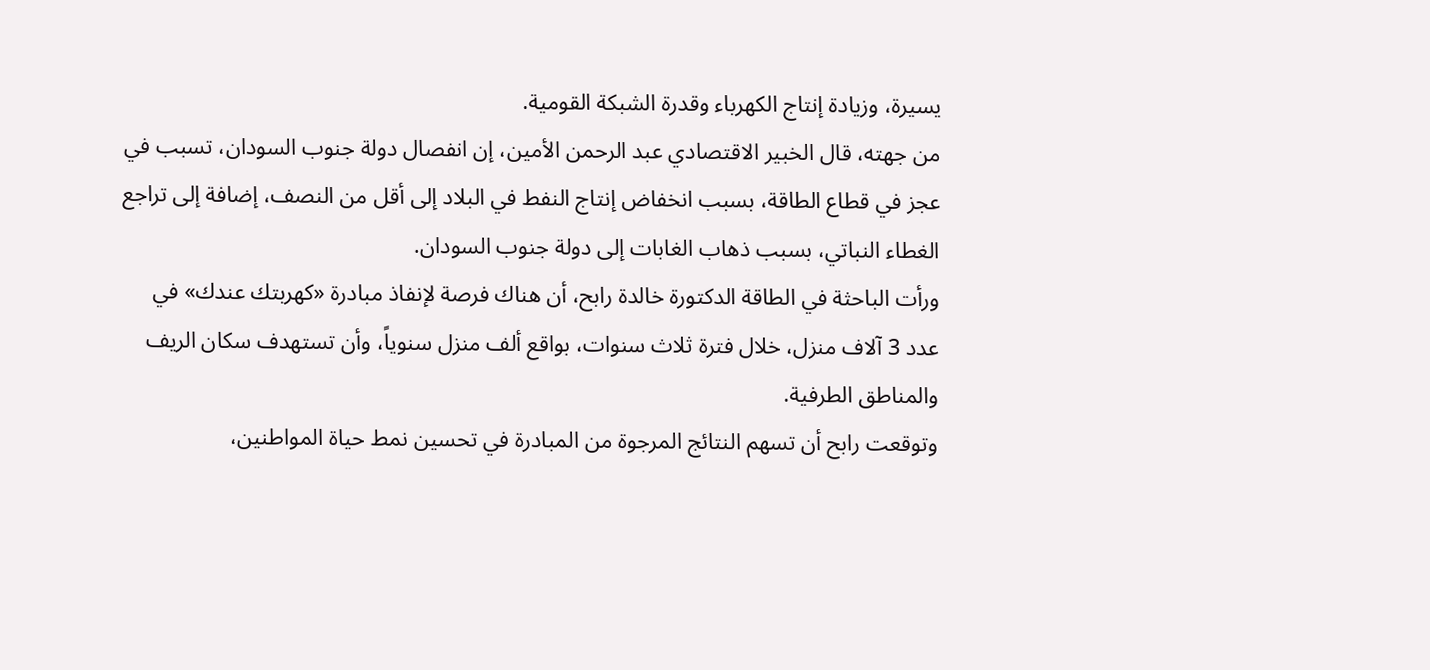يسيرة، وزيادة إنتاج الكهرباء وقدرة الشبكة القومية.
من جهته، قال الخبير الاقتصادي عبد الرحمن الأمين، إن انفصال دولة جنوب السودان، تسبب في عجز في قطاع الطاقة، بسبب انخفاض إنتاج النفط في البلاد إلى أقل من النصف، إضافة إلى تراجع الغطاء النباتي، بسبب ذهاب الغابات إلى دولة جنوب السودان.
ورأت الباحثة في الطاقة الدكتورة خالدة رابح، أن هناك فرصة لإنفاذ مبادرة «كهربتك عندك» في عدد 3 آلاف منزل، خلال فترة ثلاث سنوات، بواقع ألف منزل سنوياً، وأن تستهدف سكان الريف والمناطق الطرفية.
وتوقعت رابح أن تسهم النتائج المرجوة من المبادرة في تحسين نمط حياة المواطنين،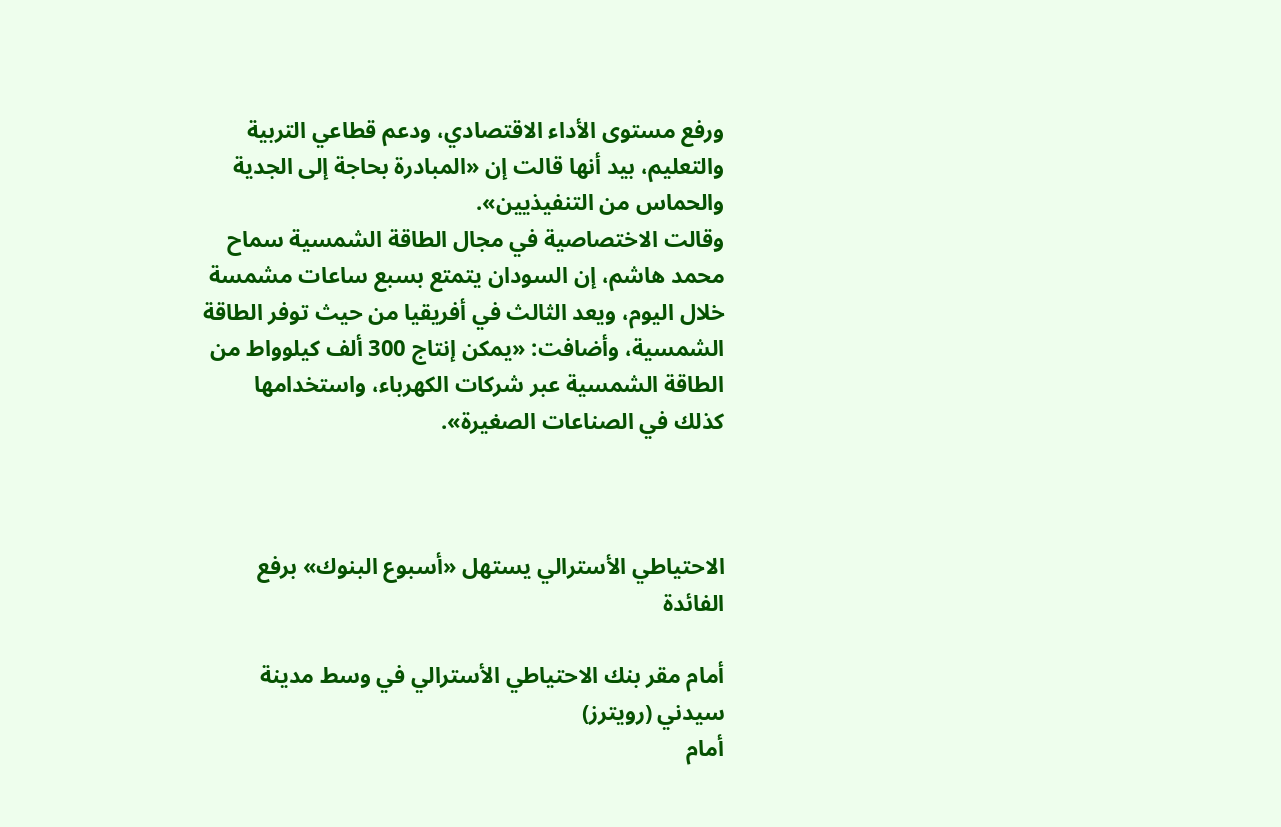ورفع مستوى الأداء الاقتصادي، ودعم قطاعي التربية والتعليم، بيد أنها قالت إن «المبادرة بحاجة إلى الجدية والحماس من التنفيذيين».
وقالت الاختصاصية في مجال الطاقة الشمسية سماح محمد هاشم، إن السودان يتمتع بسبع ساعات مشمسة خلال اليوم، ويعد الثالث في أفريقيا من حيث توفر الطاقة الشمسية، وأضافت: «يمكن إنتاج 300 ألف كيلوواط من الطاقة الشمسية عبر شركات الكهرباء، واستخدامها كذلك في الصناعات الصغيرة».



الاحتياطي الأسترالي يستهل «أسبوع البنوك» برفع الفائدة

أمام مقر بنك الاحتياطي الأسترالي في وسط مدينة سيدني (رويترز)
أمام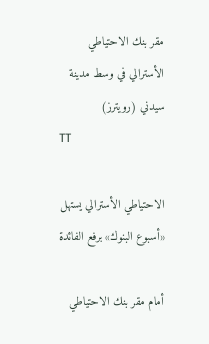مقر بنك الاحتياطي الأسترالي في وسط مدينة سيدني (رويترز)
TT

الاحتياطي الأسترالي يستهل «أسبوع البنوك» برفع الفائدة

أمام مقر بنك الاحتياطي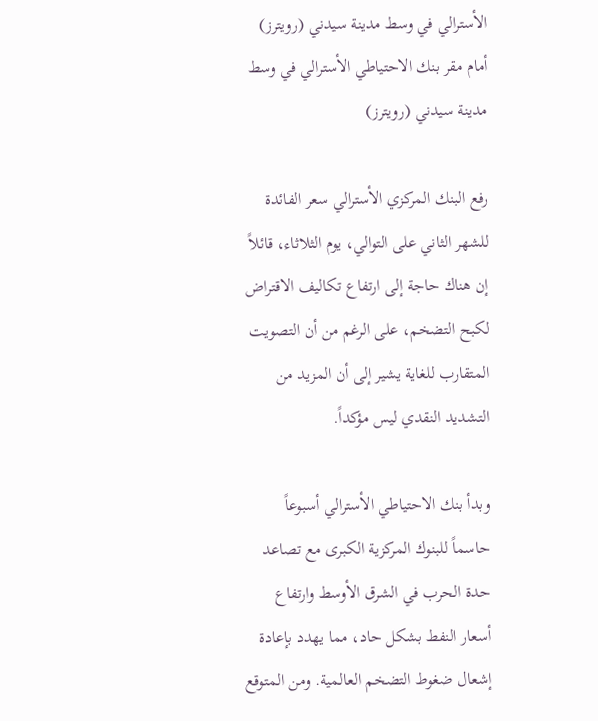الأسترالي في وسط مدينة سيدني (رويترز)
أمام مقر بنك الاحتياطي الأسترالي في وسط مدينة سيدني (رويترز)

رفع البنك المركزي الأسترالي سعر الفائدة للشهر الثاني على التوالي، يوم الثلاثاء، قائلاً إن هناك حاجة إلى ارتفاع تكاليف الاقتراض لكبح التضخم، على الرغم من أن التصويت المتقارب للغاية يشير إلى أن المزيد من التشديد النقدي ليس مؤكداً.

وبدأ بنك الاحتياطي الأسترالي أسبوعاً حاسماً للبنوك المركزية الكبرى مع تصاعد حدة الحرب في الشرق الأوسط وارتفاع أسعار النفط بشكل حاد، مما يهدد بإعادة إشعال ضغوط التضخم العالمية. ومن المتوقع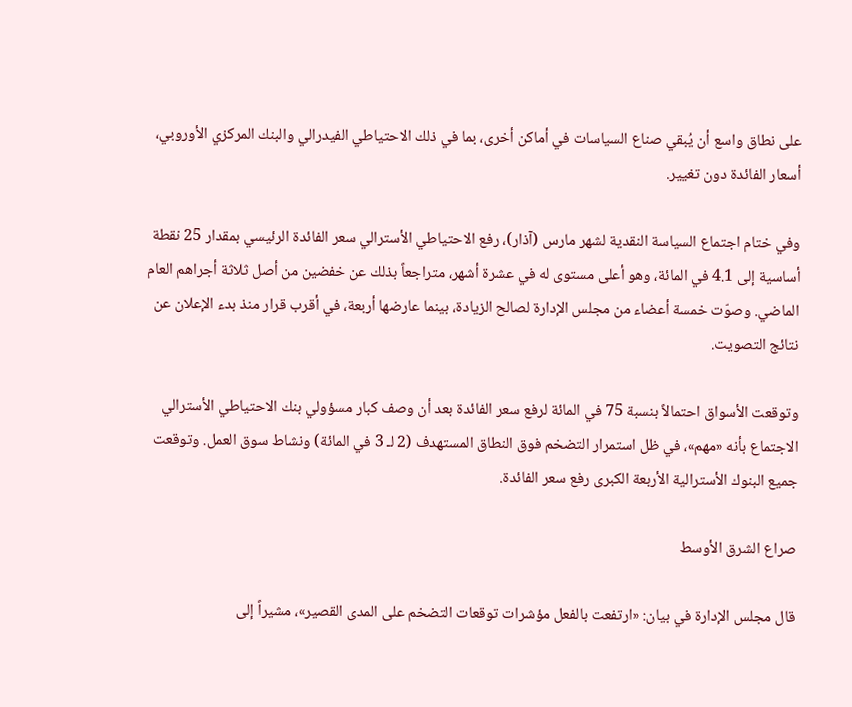على نطاق واسع أن يُبقي صناع السياسات في أماكن أخرى، بما في ذلك الاحتياطي الفيدرالي والبنك المركزي الأوروبي، أسعار الفائدة دون تغيير.

وفي ختام اجتماع السياسة النقدية لشهر مارس (آذار)، رفع الاحتياطي الأسترالي سعر الفائدة الرئيسي بمقدار 25 نقطة أساسية إلى 4.1 في المائة، وهو أعلى مستوى له في عشرة أشهر، متراجعاً بذلك عن خفضين من أصل ثلاثة أجراهم العام الماضي. وصوّت خمسة أعضاء من مجلس الإدارة لصالح الزيادة، بينما عارضها أربعة، في أقرب قرار منذ بدء الإعلان عن نتائج التصويت.

وتوقعت الأسواق احتمالاً بنسبة 75 في المائة لرفع سعر الفائدة بعد أن وصف كبار مسؤولي بنك الاحتياطي الأسترالي الاجتماع بأنه «مهم»، في ظل استمرار التضخم فوق النطاق المستهدف (2 لـ 3 في المائة) ونشاط سوق العمل. وتوقعت جميع البنوك الأسترالية الأربعة الكبرى رفع سعر الفائدة.

صراع الشرق الأوسط

قال مجلس الإدارة في بيان: «ارتفعت بالفعل مؤشرات توقعات التضخم على المدى القصير»، مشيراً إلى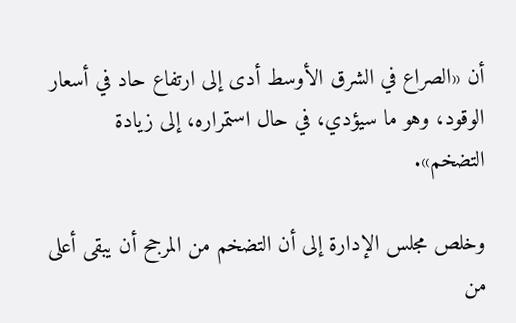أن «الصراع في الشرق الأوسط أدى إلى ارتفاع حاد في أسعار الوقود، وهو ما سيؤدي، في حال استمراره، إلى زيادة التضخم».

وخلص مجلس الإدارة إلى أن التضخم من المرجح أن يبقى أعلى من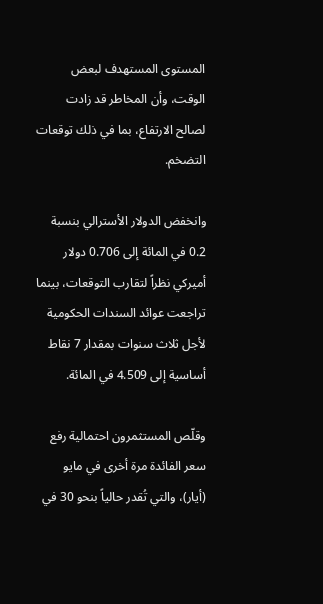المستوى المستهدف لبعض الوقت، وأن المخاطر قد زادت لصالح الارتفاع، بما في ذلك توقعات التضخم.

وانخفض الدولار الأسترالي بنسبة 0.2 في المائة إلى 0.706 دولار أميركي نظراً لتقارب التوقعات، بينما تراجعت عوائد السندات الحكومية لأجل ثلاث سنوات بمقدار 7 نقاط أساسية إلى 4.509 في المائة.

وقلّص المستثمرون احتمالية رفع سعر الفائدة مرة أخرى في مايو (أيار)، والتي تُقدر حالياً بنحو 30 في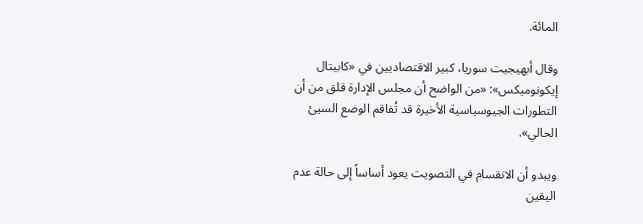المائة.

وقال أبهيجيت سوريا، كبير الاقتصاديين في «كابيتال إيكونوميكس»: «من الواضح أن مجلس الإدارة قلق من أن التطورات الجيوسياسية الأخيرة قد تُفاقم الوضع السيئ الحالي».

ويبدو أن الانقسام في التصويت يعود أساساً إلى حالة عدم اليقين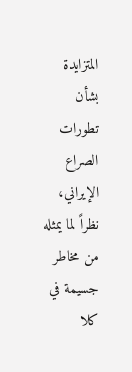المتزايدة بشأن تطورات الصراع الإيراني، نظراً لما يمثله من مخاطر جسيمة في كلا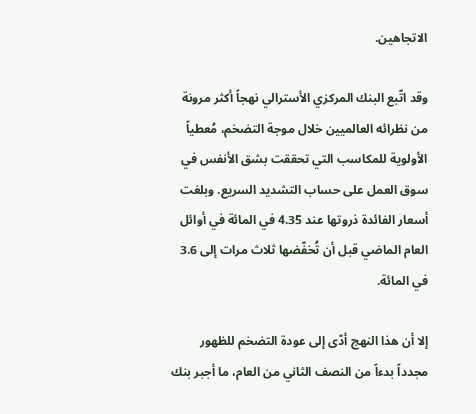الاتجاهين.

وقد اتّبع البنك المركزي الأسترالي نهجاً أكثر مرونة من نظرائه العالميين خلال موجة التضخم، مُعطياً الأولوية للمكاسب التي تحققت بشق الأنفس في سوق العمل على حساب التشديد السريع. وبلغت أسعار الفائدة ذروتها عند 4.35 في المائة في أوائل العام الماضي قبل أن تُخفّضها ثلاث مرات إلى 3.6 في المائة.

إلا أن هذا النهج أدّى إلى عودة التضخم للظهور مجدداً بدءاً من النصف الثاني من العام، ما أجبر بنك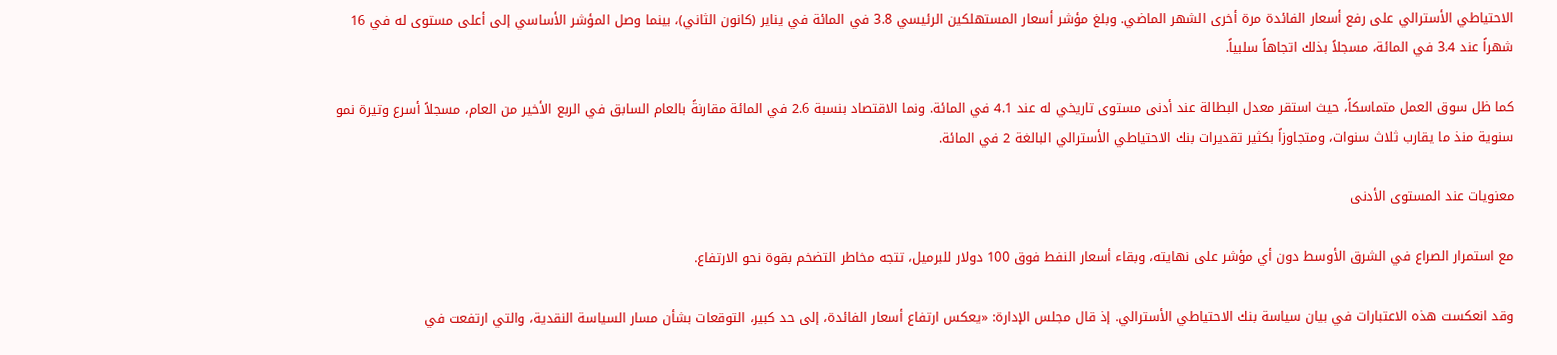الاحتياطي الأسترالي على رفع أسعار الفائدة مرة أخرى الشهر الماضي. وبلغ مؤشر أسعار المستهلكين الرئيسي 3.8 في المائة في يناير (كانون الثاني)، بينما وصل المؤشر الأساسي إلى أعلى مستوى له في 16 شهراً عند 3.4 في المائة، مسجلاً بذلك اتجاهاً سلبياً.

كما ظل سوق العمل متماسكاً، حيث استقر معدل البطالة عند أدنى مستوى تاريخي له عند 4.1 في المائة. ونما الاقتصاد بنسبة 2.6 في المائة مقارنةً بالعام السابق في الربع الأخير من العام، مسجلاً أسرع وتيرة نمو سنوية منذ ما يقارب ثلاث سنوات، ومتجاوزاً بكثير تقديرات بنك الاحتياطي الأسترالي البالغة 2 في المائة.

معنويات عند المستوى الأدنى

مع استمرار الصراع في الشرق الأوسط دون أي مؤشر على نهايته، وبقاء أسعار النفط فوق 100 دولار للبرميل، تتجه مخاطر التضخم بقوة نحو الارتفاع.

وقد انعكست هذه الاعتبارات في بيان سياسة بنك الاحتياطي الأسترالي. إذ قال مجلس الإدارة: «يعكس ارتفاع أسعار الفائدة، إلى حد كبير، التوقعات بشأن مسار السياسة النقدية، والتي ارتفعت في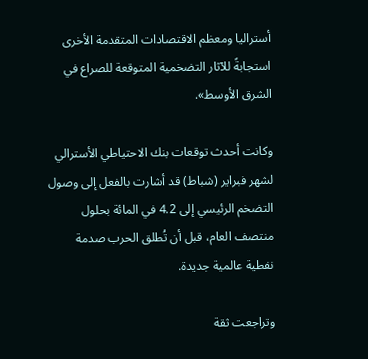أستراليا ومعظم الاقتصادات المتقدمة الأخرى استجابةً للآثار التضخمية المتوقعة للصراع في الشرق الأوسط».

وكانت أحدث توقعات بنك الاحتياطي الأسترالي لشهر فبراير (شباط) قد أشارت بالفعل إلى وصول التضخم الرئيسي إلى 4.2 في المائة بحلول منتصف العام، قبل أن تُطلق الحرب صدمة نفطية عالمية جديدة.

وتراجعت ثقة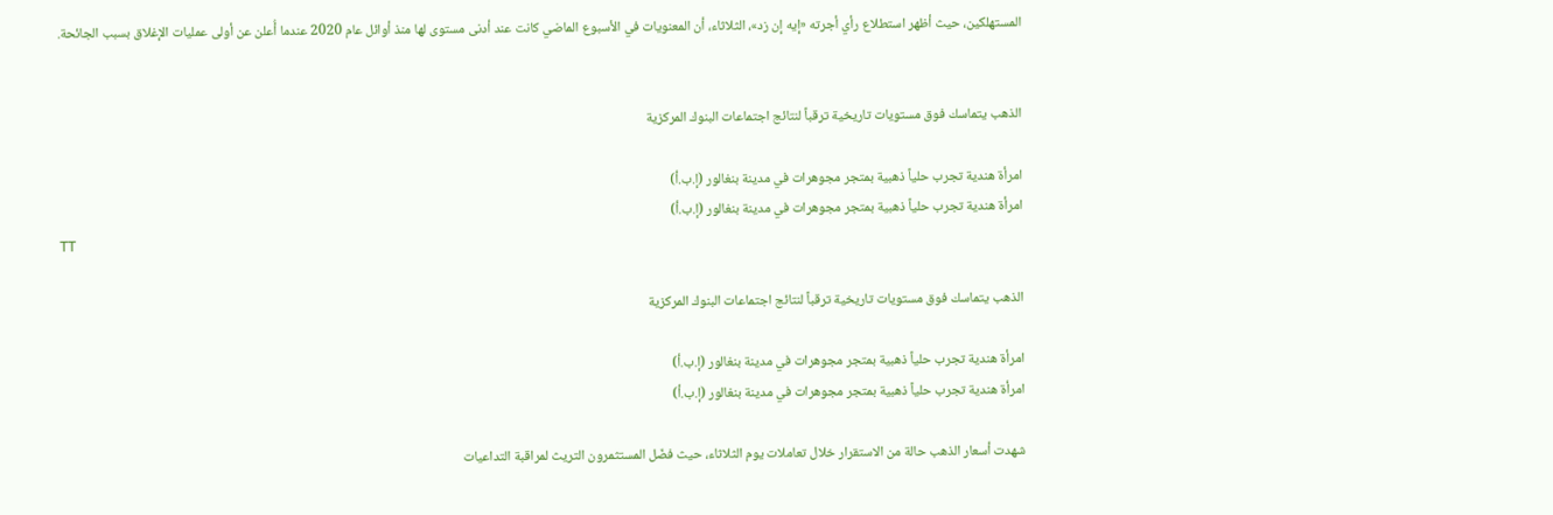المستهلكين، حيث أظهر استطلاع رأي أجرته «إيه إن زد»، الثلاثاء، أن المعنويات في الأسبوع الماضي كانت عند أدنى مستوى لها منذ أوائل عام 2020 عندما أُعلن عن أولى عمليات الإغلاق بسبب الجائحة.


الذهب يتماسك فوق مستويات تاريخية ترقباً لنتائج اجتماعات البنوك المركزية

امرأة هندية تجرب حلياً ذهبية بمتجر مجوهرات في مدينة بنغالور (إ.ب.أ)
امرأة هندية تجرب حلياً ذهبية بمتجر مجوهرات في مدينة بنغالور (إ.ب.أ)
TT

الذهب يتماسك فوق مستويات تاريخية ترقباً لنتائج اجتماعات البنوك المركزية

امرأة هندية تجرب حلياً ذهبية بمتجر مجوهرات في مدينة بنغالور (إ.ب.أ)
امرأة هندية تجرب حلياً ذهبية بمتجر مجوهرات في مدينة بنغالور (إ.ب.أ)

شهدت أسعار الذهب حالة من الاستقرار خلال تعاملات يوم الثلاثاء، حيث فضّل المستثمرون التريث لمراقبة التداعيات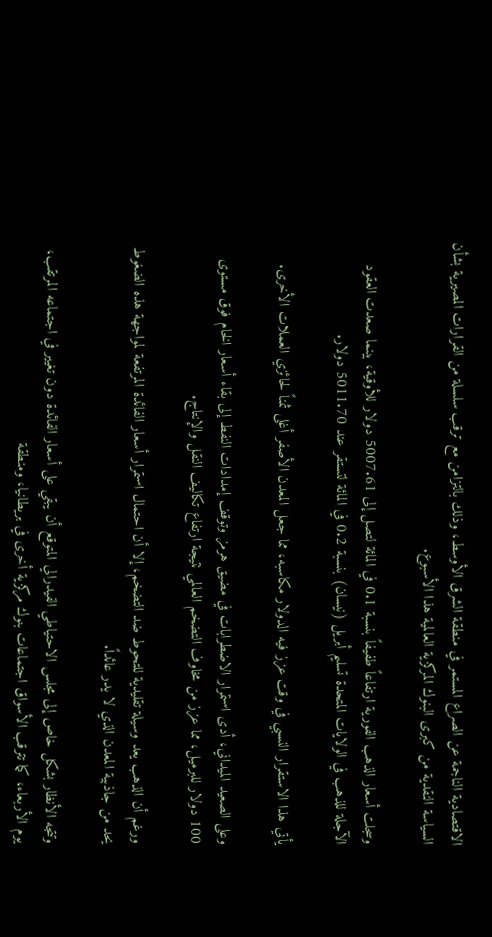الاقتصادية الناجمة عن الصراع المستمر في منطقة الشرق الأوسط، وذلك بالتزامن مع ترقب سلسلة من القرارات المصيرية بشأن السياسة النقدية من كبرى البنوك المركزية العالمية هذا الأسبوع.

وسجلت أسعار الذهب الفورية ارتفاعاً طفيفاً بنسبة 0.1 في المائة لتصل إلى 5007.61 دولار للأوقية، بينما صعدت العقود الآجلة للذهب في الولايات المتحدة تسليم أبريل (نيسان) بنسبة 0.2 في المائة لتستقر عند 5011.70 دولار.

يأتي هذا الاستقرار النسبي في وقت عزز فيه الدولار مكاسبه، مما جعل المعدن الأصفر أغلى ثمناً لحائزي العملات الأخرى.

وعلى الصعيد الميداني، أدى استمرار الاضطرابات في مضيق هرمز وتوقف إمدادات النفط إلى بقاء أسعار الخام فوق مستوى 100 دولار للبرميل، مما عزز من مخاوف التضخم العالمي نتيجة ارتفاع تكاليف النقل والإنتاج.

ورغم أن الذهب يعد وسيلة تقليدية للتحوط ضد التضخم، إلا أن احتمال استمرار أسعار الفائدة المرتفعة لمواجهة هذه الضغوط يحد من جاذبية المعدن الذي لا يدر عائداً.

وتتجه الأنظار بشكل خاص إلى مجلس الاحتياطي الفيدرالي المتوقع أن يبقي على أسعار الفائدة دون تغيير في اجتماعه المرتقب، يوم الأربعاء، كما تترقب الأسواق اجتماعات بنوك مركزية أخرى في بريطانيا، ومنطقة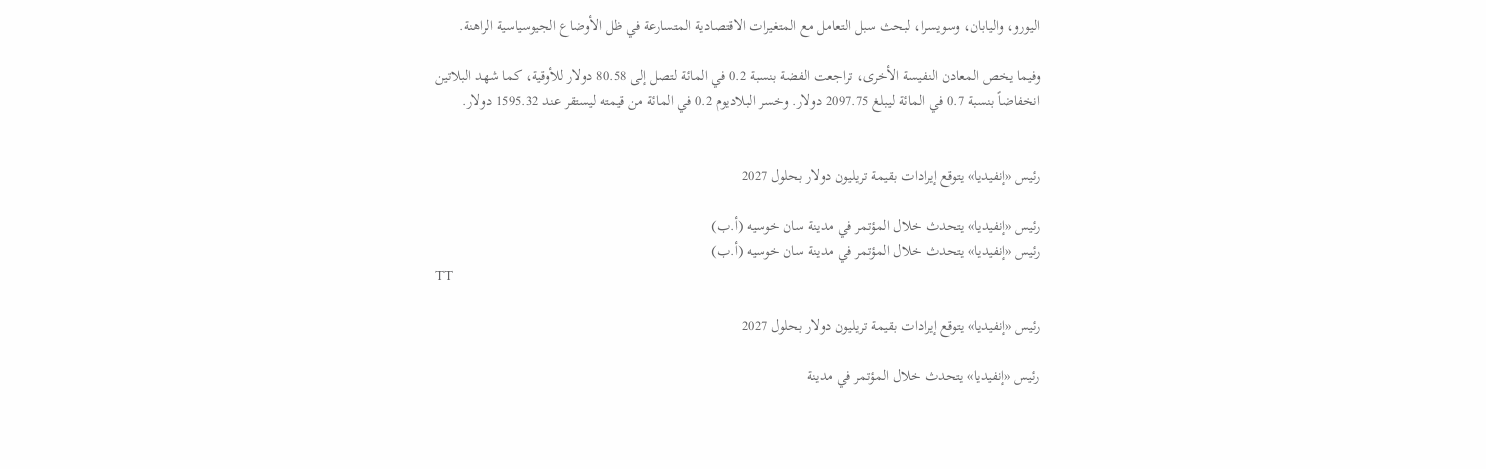اليورو، واليابان، وسويسرا، لبحث سبل التعامل مع المتغيرات الاقتصادية المتسارعة في ظل الأوضاع الجيوسياسية الراهنة.

وفيما يخص المعادن النفيسة الأخرى، تراجعت الفضة بنسبة 0.2 في المائة لتصل إلى 80.58 دولار للأوقية، كما شهد البلاتين انخفاضاً بنسبة 0.7 في المائة ليبلغ 2097.75 دولار. وخسر البلاديوم 0.2 في المائة من قيمته ليستقر عند 1595.32 دولار.


رئيس «إنفيديا» يتوقع إيرادات بقيمة تريليون دولار بحلول 2027

رئيس «إنفيديا» يتحدث خلال المؤتمر في مدينة سان خوسيه (أ.ب)
رئيس «إنفيديا» يتحدث خلال المؤتمر في مدينة سان خوسيه (أ.ب)
TT

رئيس «إنفيديا» يتوقع إيرادات بقيمة تريليون دولار بحلول 2027

رئيس «إنفيديا» يتحدث خلال المؤتمر في مدينة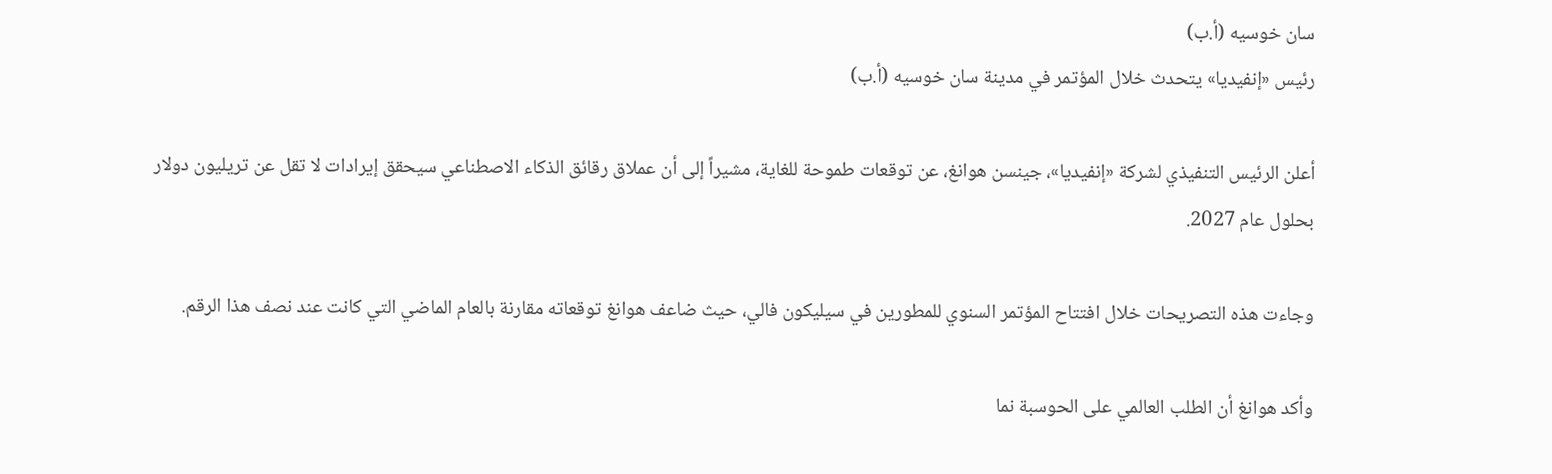سان خوسيه (أ.ب)
رئيس «إنفيديا» يتحدث خلال المؤتمر في مدينة سان خوسيه (أ.ب)

أعلن الرئيس التنفيذي لشركة «إنفيديا»، جينسن هوانغ، عن توقعات طموحة للغاية، مشيراً إلى أن عملاق رقائق الذكاء الاصطناعي سيحقق إيرادات لا تقل عن تريليون دولار بحلول عام 2027.

وجاءت هذه التصريحات خلال افتتاح المؤتمر السنوي للمطورين في سيليكون فالي، حيث ضاعف هوانغ توقعاته مقارنة بالعام الماضي التي كانت عند نصف هذا الرقم.

وأكد هوانغ أن الطلب العالمي على الحوسبة نما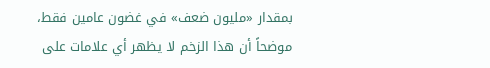بمقدار «مليون ضعف» في غضون عامين فقط، موضحاً أن هذا الزخم لا يظهر أي علامات على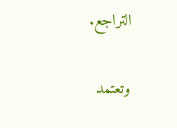التراجع.

وتعتمد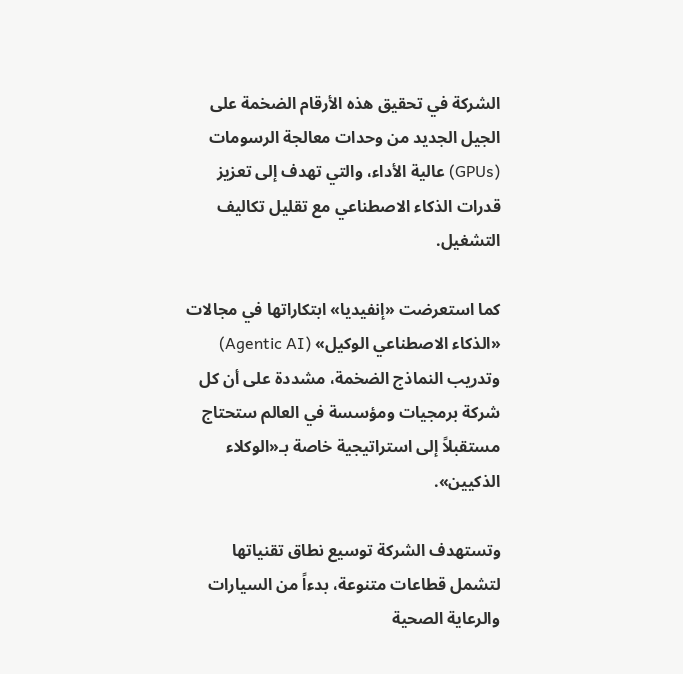الشركة في تحقيق هذه الأرقام الضخمة على الجيل الجديد من وحدات معالجة الرسومات (GPUs) عالية الأداء، والتي تهدف إلى تعزيز قدرات الذكاء الاصطناعي مع تقليل تكاليف التشغيل.

كما استعرضت «إنفيديا» ابتكاراتها في مجالات «الذكاء الاصطناعي الوكيل» (Agentic AI) وتدريب النماذج الضخمة، مشددة على أن كل شركة برمجيات ومؤسسة في العالم ستحتاج مستقبلاً إلى استراتيجية خاصة بـ«الوكلاء الذكيين».

وتستهدف الشركة توسيع نطاق تقنياتها لتشمل قطاعات متنوعة، بدءاً من السيارات والرعاية الصحية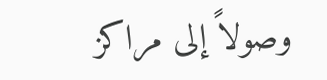وصولاً إلى مراكز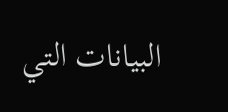البيانات التي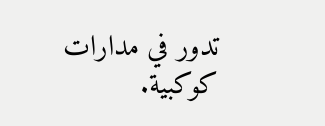تدور في مدارات كوكبية.